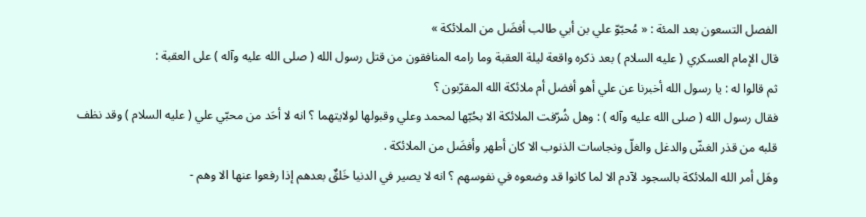الفصل التسعون بعد المئة : « مُحبّوّ علي بن أبي طالب أفضَل من الملائكة »
قال الإمام العسكري ( عليه السلام ) بعد ذكره واقعة ليلة العقبة وما رامه المنافقون من قتل رسول الله ( صلى الله عليه وآله ) على العقبة :
ثم قالوا له : يا رسول الله أخبرنا عن علي أهو أفضل أم ملائكة الله المقرّبون ؟
فقال رسول الله ( صلى الله عليه وآله ) : وهل شُرّفت الملائكة الا بحُبّها لمحمد وعلي وقبولها لولايتهما ؟ انه لا أحَد من محبّي علي ( عليه السلام ) وقد نظف قلبه من قذر الغشّ والدغل والغلّ ونجاسات الذنوب الا كان أطهر وأفضَل من الملائكة .
وهَل أمر الله الملائكة بالسجود لآدم الا لما كانوا قد وضعوه في نفوسهم ؟ انه لا يصير في الدنيا خَلقٌ بعدهم إذا رفعوا عنها الا وهم -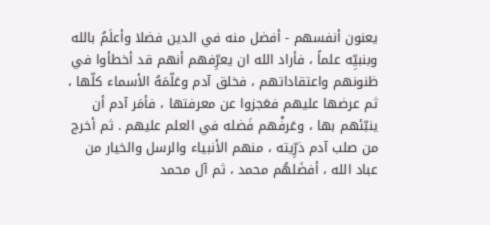يعنون أنفسهم - أفضل منه في الدين فضلا وأعلَمُ بالله وبنبيِّه علماً ، فأراد الله ان يعرِّفهم أنهم قد أخطأوا في ظنونهم واعتقاداتهم ، فخلق آدم وعَلّمَهُ الأسماء كلّها ، ثم عرضها عليهم فعَجزوا عن معرفتها ، فأمَر آدم أن ينبّئهم بها ، وعَرفْهم فَضله في العلم عليهم . ثم أخرج من صلب آدم ذرِّيته ، منهم الأنبياء والرسل والخيار من عباد الله ، أفضَلهُم محمد ، ثم آل محمد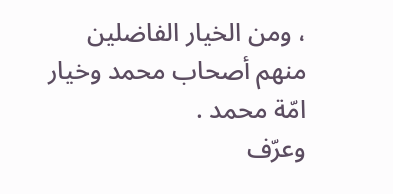، ومن الخيار الفاضلين منهم أصحاب محمد وخيار امّة محمد .
وعرّف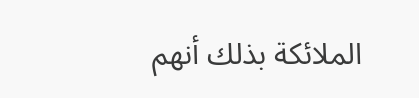الملائكة بذلك أنهم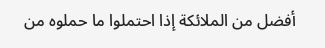أفضل من الملائكة إذا احتملوا ما حملوه من